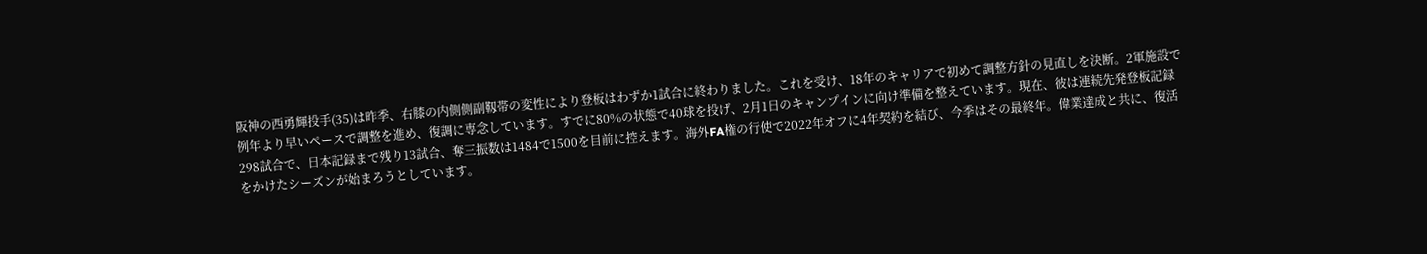阪神の西勇輝投手(35)は昨季、右膝の内側側副靱帯の変性により登板はわずか1試合に終わりました。これを受け、18年のキャリアで初めて調整方針の見直しを決断。2軍施設で例年より早いペースで調整を進め、復調に専念しています。すでに80%の状態で40球を投げ、2月1日のキャンプインに向け準備を整えています。現在、彼は連続先発登板記録298試合で、日本記録まで残り13試合、奪三振数は1484で1500を目前に控えます。海外FA権の行使で2022年オフに4年契約を結び、今季はその最終年。偉業達成と共に、復活をかけたシーズンが始まろうとしています。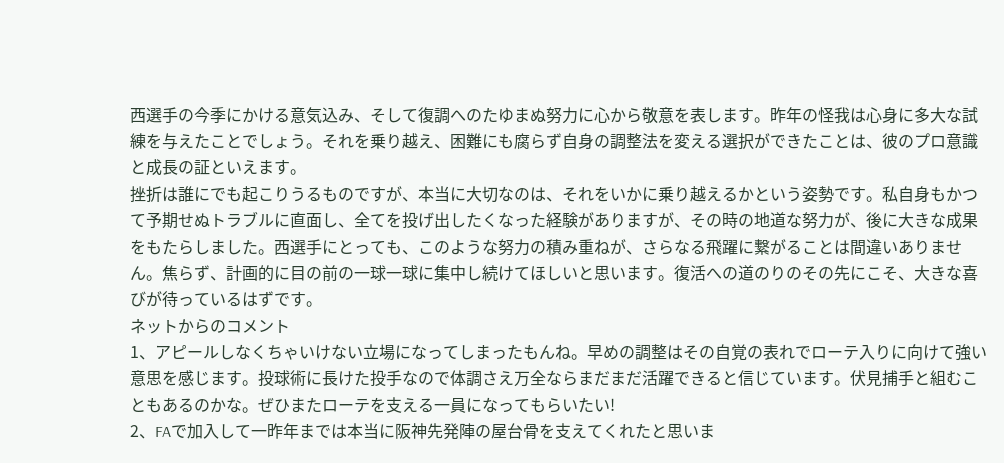西選手の今季にかける意気込み、そして復調へのたゆまぬ努力に心から敬意を表します。昨年の怪我は心身に多大な試練を与えたことでしょう。それを乗り越え、困難にも腐らず自身の調整法を変える選択ができたことは、彼のプロ意識と成長の証といえます。
挫折は誰にでも起こりうるものですが、本当に大切なのは、それをいかに乗り越えるかという姿勢です。私自身もかつて予期せぬトラブルに直面し、全てを投げ出したくなった経験がありますが、その時の地道な努力が、後に大きな成果をもたらしました。西選手にとっても、このような努力の積み重ねが、さらなる飛躍に繋がることは間違いありません。焦らず、計画的に目の前の一球一球に集中し続けてほしいと思います。復活への道のりのその先にこそ、大きな喜びが待っているはずです。
ネットからのコメント
1、アピールしなくちゃいけない立場になってしまったもんね。早めの調整はその自覚の表れでローテ入りに向けて強い意思を感じます。投球術に長けた投手なので体調さえ万全ならまだまだ活躍できると信じています。伏見捕手と組むこともあるのかな。ぜひまたローテを支える一員になってもらいたい!
2、FAで加入して一昨年までは本当に阪神先発陣の屋台骨を支えてくれたと思いま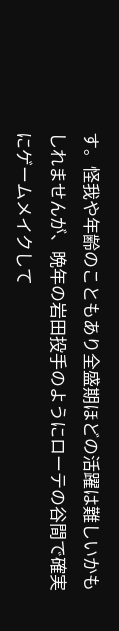す。怪我や年齢のこともあり全盛期ほどの活躍は難しいかもしれませんが、晩年の岩田投手のようにローテの谷間で確実にゲームメイクして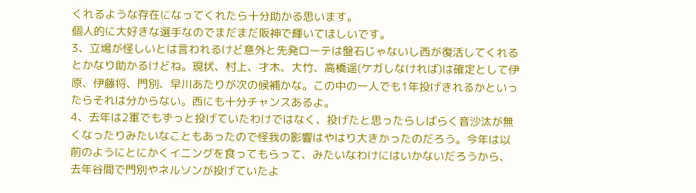くれるような存在になってくれたら十分助かる思います。
個人的に大好きな選手なのでまだまだ阪神で輝いてほしいです。
3、立場が怪しいとは言われるけど意外と先発ローテは盤石じゃないし西が復活してくれるとかなり助かるけどね。現状、村上、才木、大竹、高橋遥(ケガしなければ)は確定として伊原、伊藤将、門別、早川あたりが次の候補かな。この中の一人でも1年投げきれるかといったらそれは分からない。西にも十分チャンスあるよ。
4、去年は2軍でもずっと投げていたわけではなく、投げたと思ったらしばらく音沙汰が無くなったりみたいなこともあったので怪我の影響はやはり大きかったのだろう。今年は以前のようにとにかくイニングを食ってもらって、みたいなわけにはいかないだろうから、去年谷間で門別やネルソンが投げていたよ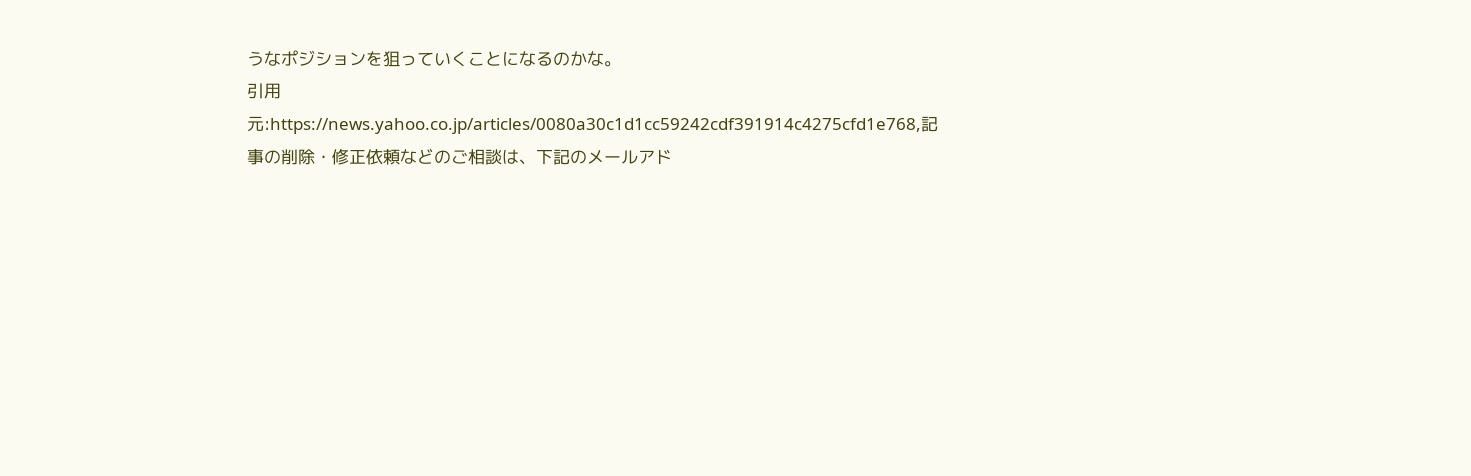うなポジションを狙っていくことになるのかな。
引用元:https://news.yahoo.co.jp/articles/0080a30c1d1cc59242cdf391914c4275cfd1e768,記事の削除・修正依頼などのご相談は、下記のメールアド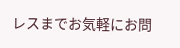レスまでお気軽にお問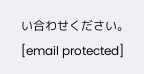い合わせください。[email protected]